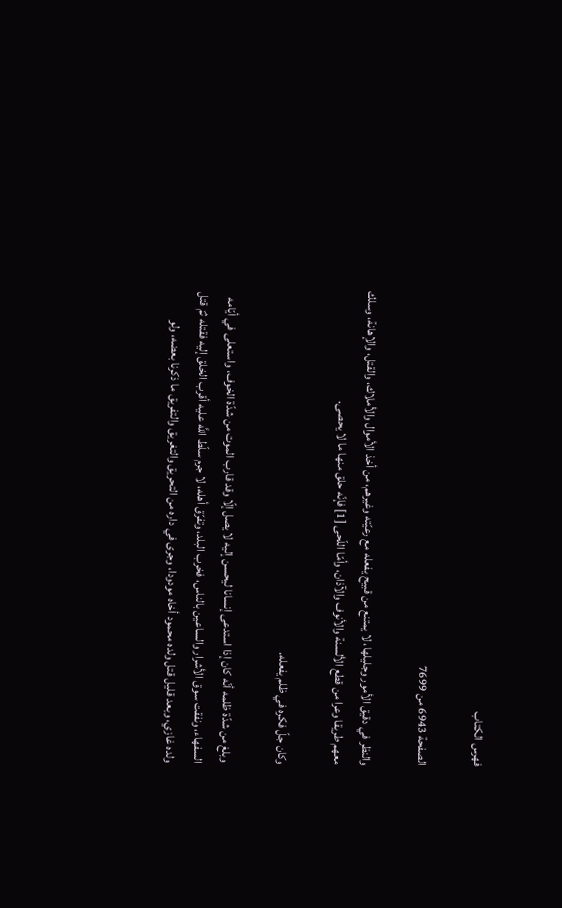فهرس الكتاب

الصفحة 6943 من 7699

والنظر في دقيق الأمور وجليلها، لا يمتنع من قبيح يفعله مع رعيّته وغيرهم، من أخذ الأموال والأملاك، والقتل، والإهانة، وسلك معهم طريقا وعرا من قطع الألسنة والأنوف والآذان، وأمّا اللّحى [1] فإنّه حلق منها ما لا يحصى.

وكان جلّ فكره في ظلم يفعله.

وبلغ من شدّة ظلمه أنّه كان إذا استدعى إنسانا ليحسن إليه لا يصل إلّا وقد قارب الموت من شدّة الخوف، واستعلى في أيّامه السفهاء، ونفقت سوق الأشرار والساعين بالناس، فخرب البلد، وتفرّق أهله، لا جرم سلّط اللَّه عليه أقرب الخلق إليه فقتله ثمّ قتل ولده غازي، وبعد قليل قتل ولده محمود أخاه مودودا، وجرى في داره من التحريق والتغريق والتفريق ما ذكرنا بعضه، ولو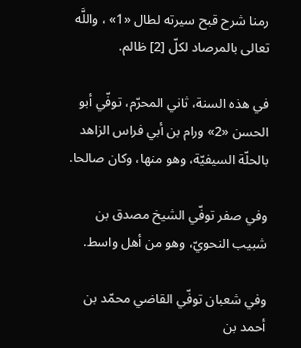رمنا شرح قبح سيرته لطال «1» ، واللَّه تعالى بالمرصاد لكلّ [2] ظالم.

في هذه السنة، ثاني المحرّم، توفّي أبو الحسن «2» ورام بن أبي فراس الزاهد بالحلّة السيفيّة، وهو منها، وكان صالحا.

وفي صفر توفّي الشيخ مصدق بن شبيب النحويّ، وهو من أهل واسط.

وفي شعبان توفّي القاضي محمّد بن أحمد بن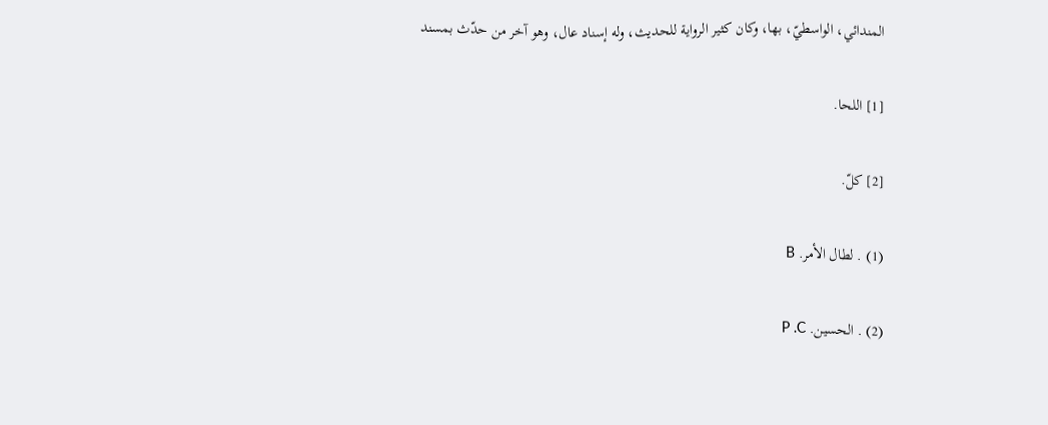المندائي، الواسطيّ، بها، وكان كثير الرواية للحديث، وله إسناد عال، وهو آخر من حدّث بمسند

[1] اللحا.

[2] كلّ.

(1) . لطال الأمر. B

(2) . الحسين. P .C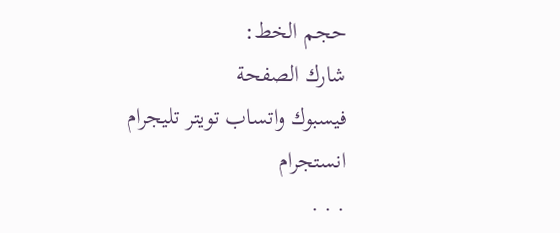حجم الخط:
شارك الصفحة
فيسبوك واتساب تويتر تليجرام انستجرام
. . .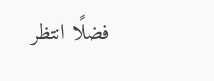فضلًا انتظر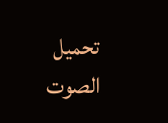تحميل الصوت